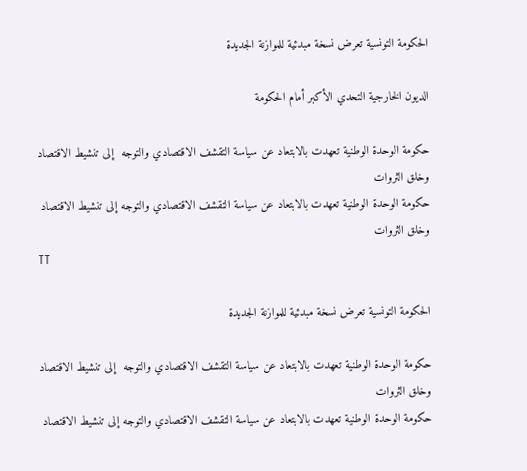الحكومة التونسية تعرض نسخة مبدئية للموازنة الجديدة

الديون الخارجية التحدي الأكبر أمام الحكومة

حكومة الوحدة الوطنية تعهدت بالابتعاد عن سياسة التقشف الاقتصادي والتوجه  إلى تنشيط الاقتصاد وخلق الثروات
حكومة الوحدة الوطنية تعهدت بالابتعاد عن سياسة التقشف الاقتصادي والتوجه إلى تنشيط الاقتصاد وخلق الثروات
TT

الحكومة التونسية تعرض نسخة مبدئية للموازنة الجديدة

حكومة الوحدة الوطنية تعهدت بالابتعاد عن سياسة التقشف الاقتصادي والتوجه  إلى تنشيط الاقتصاد وخلق الثروات
حكومة الوحدة الوطنية تعهدت بالابتعاد عن سياسة التقشف الاقتصادي والتوجه إلى تنشيط الاقتصاد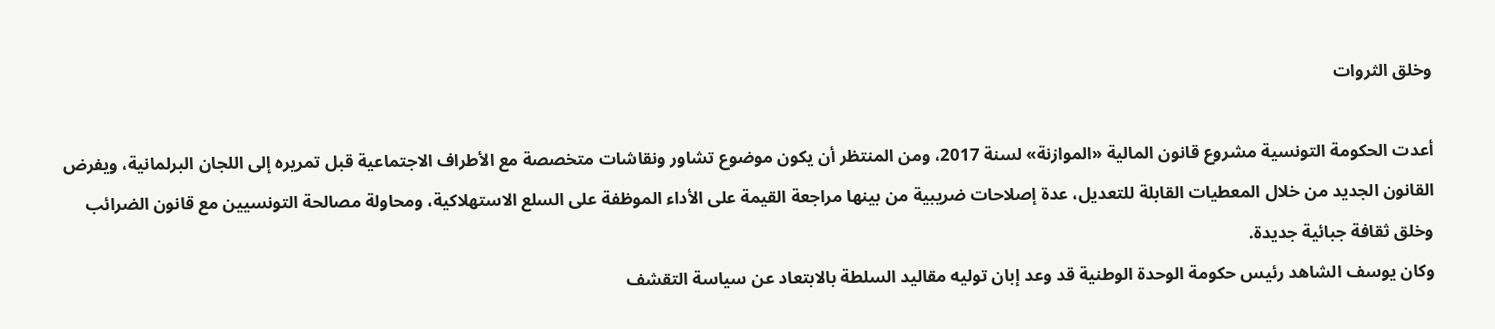وخلق الثروات

أعدت الحكومة التونسية مشروع قانون المالية «الموازنة» لسنة 2017، ومن المنتظر أن يكون موضوع تشاور ونقاشات متخصصة مع الأطراف الاجتماعية قبل تمريره إلى اللجان البرلمانية، ويفرض القانون الجديد من خلال المعطيات القابلة للتعديل، عدة إصلاحات ضريبية من بينها مراجعة القيمة على الأداء الموظفة على السلع الاستهلاكية، ومحاولة مصالحة التونسيين مع قانون الضرائب وخلق ثقافة جبائية جديدة.
وكان يوسف الشاهد رئيس حكومة الوحدة الوطنية قد وعد إبان توليه مقاليد السلطة بالابتعاد عن سياسة التقشف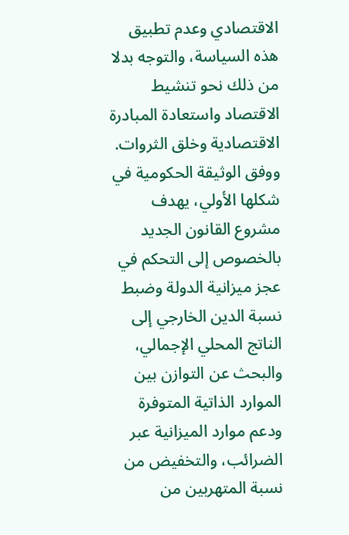الاقتصادي وعدم تطبيق هذه السياسة، والتوجه بدلا من ذلك نحو تنشيط الاقتصاد واستعادة المبادرة الاقتصادية وخلق الثروات.
ووفق الوثيقة الحكومية في شكلها الأولي، يهدف مشروع القانون الجديد بالخصوص إلى التحكم في عجز ميزانية الدولة وضبط نسبة الدين الخارجي إلى الناتج المحلي الإجمالي، والبحث عن التوازن بين الموارد الذاتية المتوفرة ودعم موارد الميزانية عبر الضرائب، والتخفيض من نسبة المتهربين من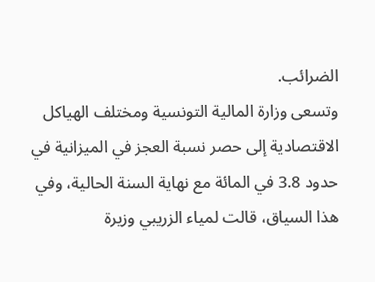الضرائب.
وتسعى وزارة المالية التونسية ومختلف الهياكل الاقتصادية إلى حصر نسبة العجز في الميزانية في حدود 3.8 في المائة مع نهاية السنة الحالية، وفي هذا السياق، قالت لمياء الزريبي وزيرة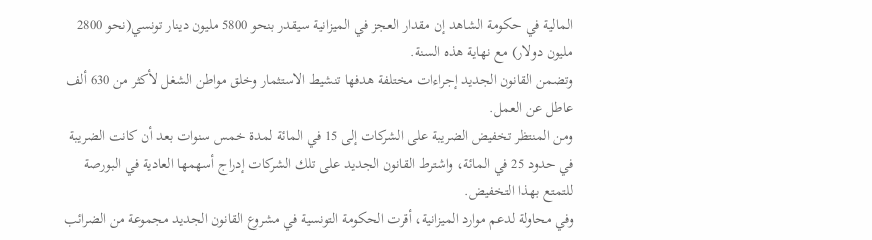المالية في حكومة الشاهد إن مقدار العجز في الميزانية سيقدر بنحو 5800 مليون دينار تونسي(نحو 2800 مليون دولار) مع نهاية هذه السنة.
وتضمن القانون الجديد إجراءات مختلفة هدفها تنشيط الاستثمار وخلق مواطن الشغل لأكثر من 630 ألف عاطل عن العمل.
ومن المنتظر تخفيض الضريبة على الشركات إلى 15 في المائة لمدة خمس سنوات بعد أن كانت الضريبة في حدود 25 في المائة، واشترط القانون الجديد على تلك الشركات إدراج أسهمها العادية في البورصة للتمتع بهذا التخفيض.
وفي محاولة لدعم موارد الميزانية، أقرت الحكومة التونسية في مشروع القانون الجديد مجموعة من الضرائب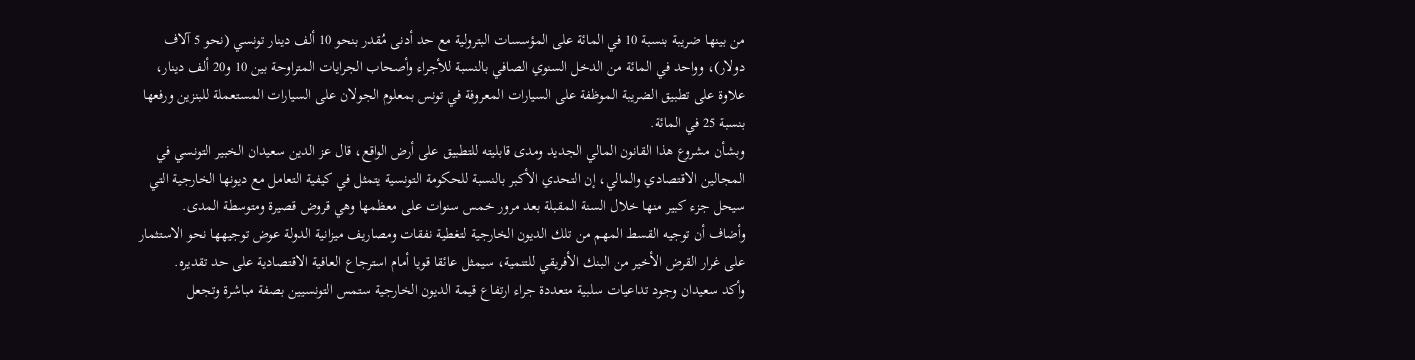من بينها ضريبة بنسبة 10 في المائة على المؤسسات البترولية مع حد أدنى مُقدر بنحو 10 ألف دينار تونسي (نحو 5 آلاف دولار)، وواحد في المائة من الدخل السنوي الصافي بالنسبة للأجراء وأصحاب الجرايات المتراوحة بين 10 و20 ألف دينار، علاوة على تطبيق الضريبة الموظفة على السيارات المعروفة في تونس بمعلوم الجولان على السيارات المستعملة للبنزين ورفعها بنسبة 25 في المائة.
وبشأن مشروع هذا القانون المالي الجديد ومدى قابليته للتطبيق على أرض الواقع، قال عز الدين سعيدان الخبير التونسي في المجالين الاقتصادي والمالي، إن التحدي الأكبر بالنسبة للحكومة التونسية يتمثل في كيفية التعامل مع ديونها الخارجية التي سيحل جزء كبير منها خلال السنة المقبلة بعد مرور خمس سنوات على معظمها وهي قروض قصيرة ومتوسطة المدى.
وأضاف أن توجيه القسط المهم من تلك الديون الخارجية لتغطية نفقات ومصاريف ميزانية الدولة عوض توجيهها نحو الاستثمار على غرار القرض الأخير من البنك الأفريقي للتنمية، سيمثل عائقا قويا أمام استرجاع العافية الاقتصادية على حد تقديره.
وأكد سعيدان وجود تداعيات سلبية متعددة جراء ارتفاع قيمة الديون الخارجية ستمس التونسيين بصفة مباشرة وتجعل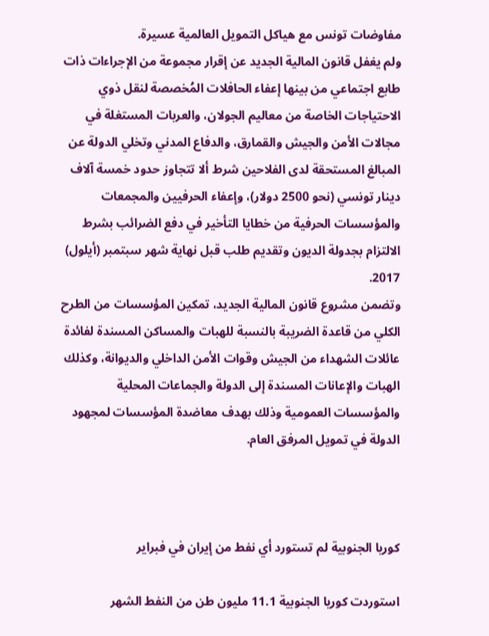مفاوضات تونس مع هياكل التمويل العالمية عسيرة.
ولم يغفل قانون المالية الجديد عن إقرار مجموعة من الإجراءات ذات طابع اجتماعي من بينها إعفاء الحافلات المُخصصة لنقل ذوي الاحتياجات الخاصة من معاليم الجولان، والعربات المستغلة في مجالات الأمن والجيش والقمارق، والدفاع المدني وتخلي الدولة عن المبالغ المستحقة لدى الفلاحين شرط ألا تتجاوز حدود خمسة آلاف دينار تونسي (نحو 2500 دولار)، وإعفاء الحرفيين والمجمعات والمؤسسات الحرفية من خطايا التأخير في دفع الضرائب بشرط الالتزام بجدولة الديون وتقديم طلب قبل نهاية شهر سبتمبر (أيلول) 2017.
وتضمن مشروع قانون المالية الجديد، تمكين المؤسسات من الطرح الكلي من قاعدة الضريبة بالنسبة للهبات والمساكن المسندة لفائدة عائلات الشهداء من الجيش وقوات الأمن الداخلي والديوانة، وكذلك الهبات والإعانات المسندة إلى الدولة والجماعات المحلية والمؤسسات العمومية وذلك بهدف معاضدة المؤسسات لمجهود الدولة في تمويل المرفق العام.



كوريا الجنوبية لم تستورد أي نفط من إيران في فبراير

استوردت كوريا الجنوبية 11.1 مليون طن من النفط الشهر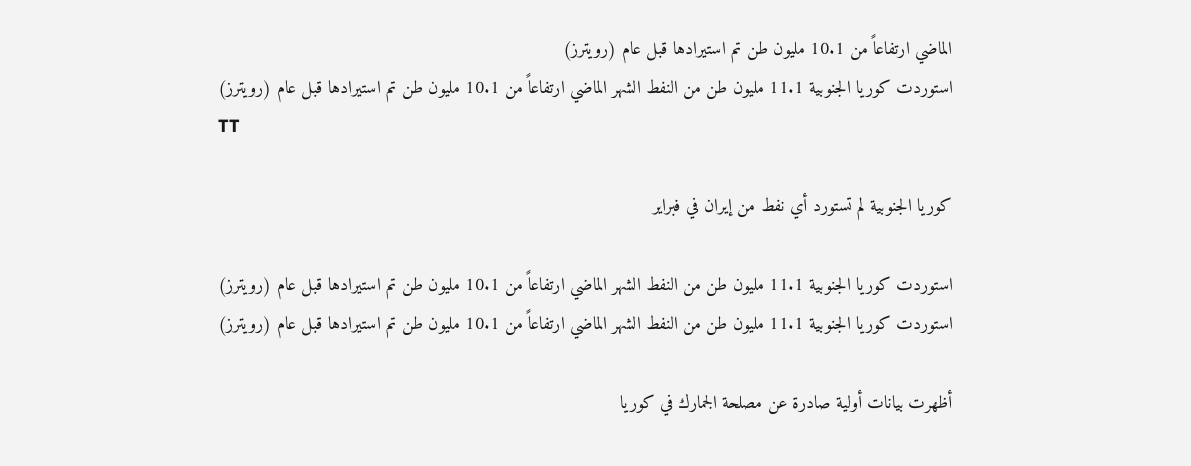الماضي ارتفاعاً من 10.1 مليون طن تم استيرادها قبل عام (رويترز)
استوردت كوريا الجنوبية 11.1 مليون طن من النفط الشهر الماضي ارتفاعاً من 10.1 مليون طن تم استيرادها قبل عام (رويترز)
TT

كوريا الجنوبية لم تستورد أي نفط من إيران في فبراير

استوردت كوريا الجنوبية 11.1 مليون طن من النفط الشهر الماضي ارتفاعاً من 10.1 مليون طن تم استيرادها قبل عام (رويترز)
استوردت كوريا الجنوبية 11.1 مليون طن من النفط الشهر الماضي ارتفاعاً من 10.1 مليون طن تم استيرادها قبل عام (رويترز)

أظهرت بيانات أولية صادرة عن مصلحة الجمارك في كوريا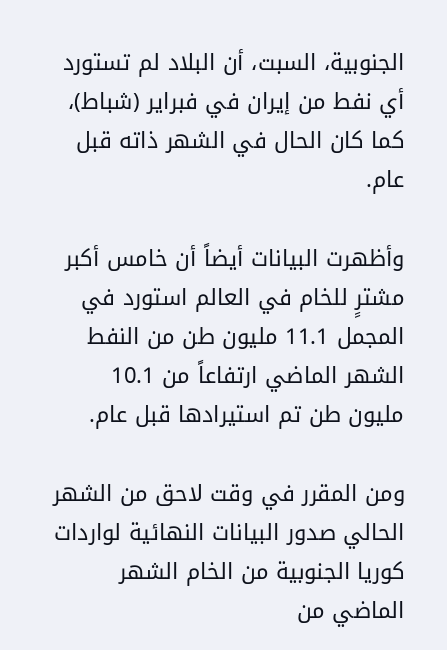الجنوبية، السبت، أن البلاد لم تستورد أي نفط من إيران في فبراير (شباط)، كما كان الحال في الشهر ذاته قبل عام.

وأظهرت البيانات أيضاً أن خامس أكبر مشترٍ للخام في العالم استورد في المجمل 11.1 مليون طن من النفط الشهر الماضي ارتفاعاً من 10.1 مليون طن تم استيرادها قبل عام.

ومن المقرر في وقت لاحق من الشهر الحالي صدور البيانات النهائية لواردات كوريا الجنوبية من الخام الشهر الماضي من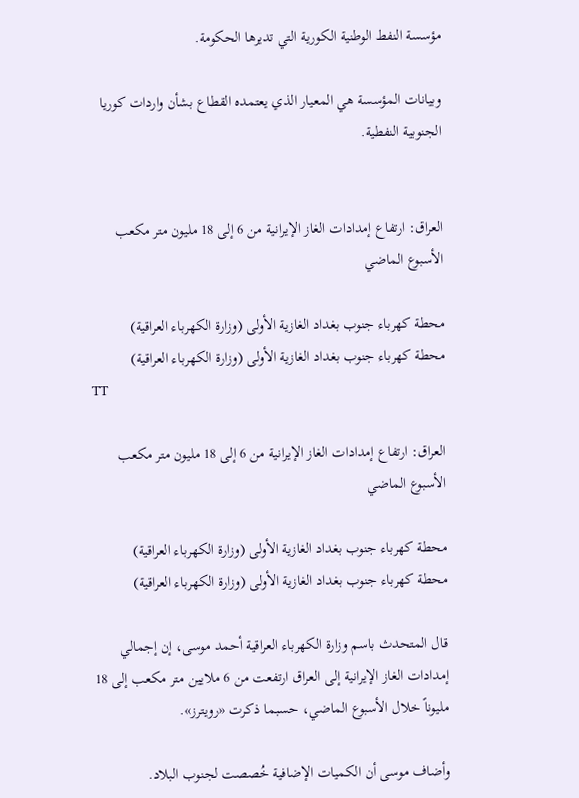مؤسسة النفط الوطنية الكورية التي تديرها الحكومة.

وبيانات المؤسسة هي المعيار الذي يعتمده القطاع بشأن واردات كوريا الجنوبية النفطية.


العراق: ارتفاع إمدادات الغاز الإيرانية من 6 إلى 18 مليون متر مكعب الأسبوع الماضي

محطة كهرباء جنوب بغداد الغازية الأولى (وزارة الكهرباء العراقية)
محطة كهرباء جنوب بغداد الغازية الأولى (وزارة الكهرباء العراقية)
TT

العراق: ارتفاع إمدادات الغاز الإيرانية من 6 إلى 18 مليون متر مكعب الأسبوع الماضي

محطة كهرباء جنوب بغداد الغازية الأولى (وزارة الكهرباء العراقية)
محطة كهرباء جنوب بغداد الغازية الأولى (وزارة الكهرباء العراقية)

قال المتحدث باسم وزارة الكهرباء العراقية أحمد موسى، إن إجمالي إمدادات الغاز الإيرانية إلى العراق ارتفعت من 6 ملايين متر مكعب إلى 18 مليوناً خلال الأسبوع الماضي، حسبما ذكرت «رويترز».

وأضاف موسى أن الكميات الإضافية خُصصت لجنوب البلاد.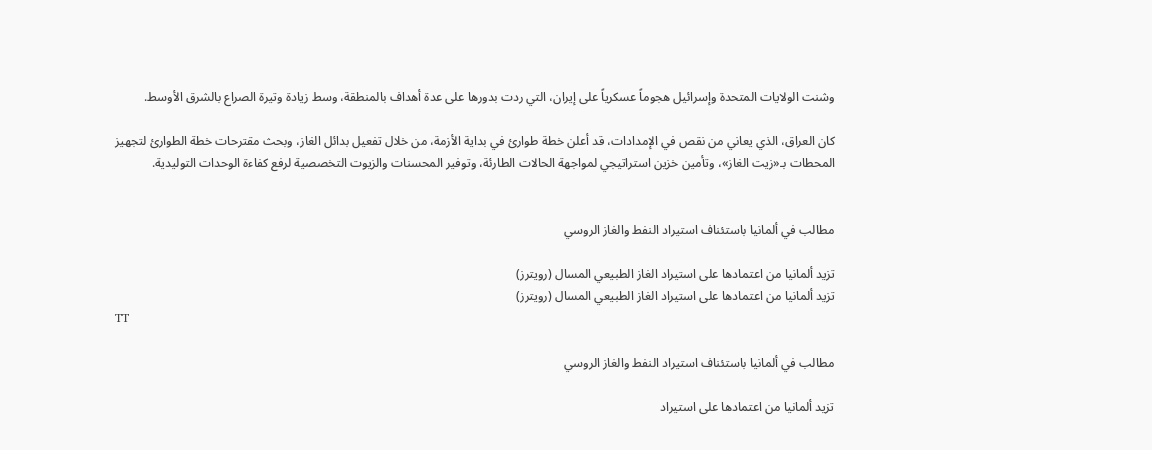وشنت الولايات المتحدة وإسرائيل هجوماً عسكرياً على إيران، التي ردت بدورها على عدة أهداف بالمنطقة، وسط زيادة وتيرة الصراع بالشرق الأوسط.

كان العراق، الذي يعاني من نقص في الإمدادات، قد أعلن خطة طوارئ في بداية الأزمة، من خلال تفعيل بدائل الغاز، وبحث مقترحات خطة الطوارئ لتجهيز المحطات بـ«زيت الغاز»، وتأمين خزين استراتيجي لمواجهة الحالات الطارئة، وتوفير المحسنات والزيوت التخصصية لرفع كفاءة الوحدات التوليدية.


مطالب في ألمانيا باستئناف استيراد النفط والغاز الروسي

تزيد ألمانيا من اعتمادها على استيراد الغاز الطبيعي المسال (رويترز)
تزيد ألمانيا من اعتمادها على استيراد الغاز الطبيعي المسال (رويترز)
TT

مطالب في ألمانيا باستئناف استيراد النفط والغاز الروسي

تزيد ألمانيا من اعتمادها على استيراد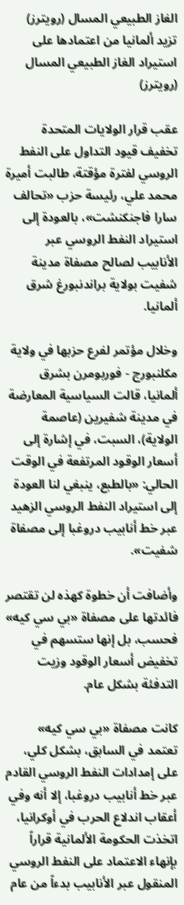الغاز الطبيعي المسال (رويترز)
تزيد ألمانيا من اعتمادها على استيراد الغاز الطبيعي المسال (رويترز)

عقب قرار الولايات المتحدة تخفيف قيود التداول على النفط الروسي لفترة مؤقتة، طالبت أميرة محمد علي، رئيسة حزب «تحالف سارا فاجنكنشت»، بالعودة إلى استيراد النفط الروسي عبر الأنابيب لصالح مصفاة مدينة شفيت بولاية براندنبورغ شرق ألمانيا.

وخلال مؤتمر لفرع حزبها في ولاية مكلنبورج - فوربومرن بشرق ألمانيا، قالت السياسية المعارضة في مدينة شفيرين (عاصمة الولاية)، السبت، في إشارة إلى أسعار الوقود المرتفعة في الوقت الحالي: «بالطبع، ينبغي لنا العودة إلى استيراد النفط الروسي الزهيد عبر خط أنابيب دروغبا إلى مصفاة شفيت».

وأضافت أن خطوة كهذه لن تقتصر فائدتها على مصفاة «بي سي كيه» فحسب، بل إنها ستسهم في تخفيض أسعار الوقود وزيت التدفئة بشكل عام.

كانت مصفاة «بي سي كيه» تعتمد في السابق، بشكل كلي، على إمدادات النفط الروسي القادم عبر خط أنابيب دروغبا، إلا أنه وفي أعقاب اندلاع الحرب في أوكرانيا، اتخذت الحكومة الألمانية قراراً بإنهاء الاعتماد على النفط الروسي المنقول عبر الأنابيب بدءاً من عام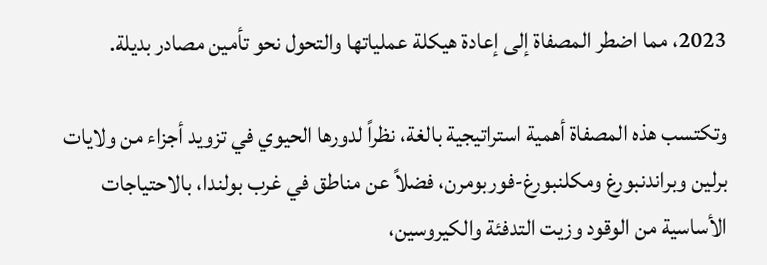2023، مما اضطر المصفاة إلى إعادة هيكلة عملياتها والتحول نحو تأمين مصادر بديلة.

وتكتسب هذه المصفاة أهمية استراتيجية بالغة، نظراً لدورها الحيوي في تزويد أجزاء من ولايات برلين وبراندنبورغ ومكلنبورغ-فوربومرن، فضلاً عن مناطق في غرب بولندا، بالاحتياجات الأساسية من الوقود وزيت التدفئة والكيروسين،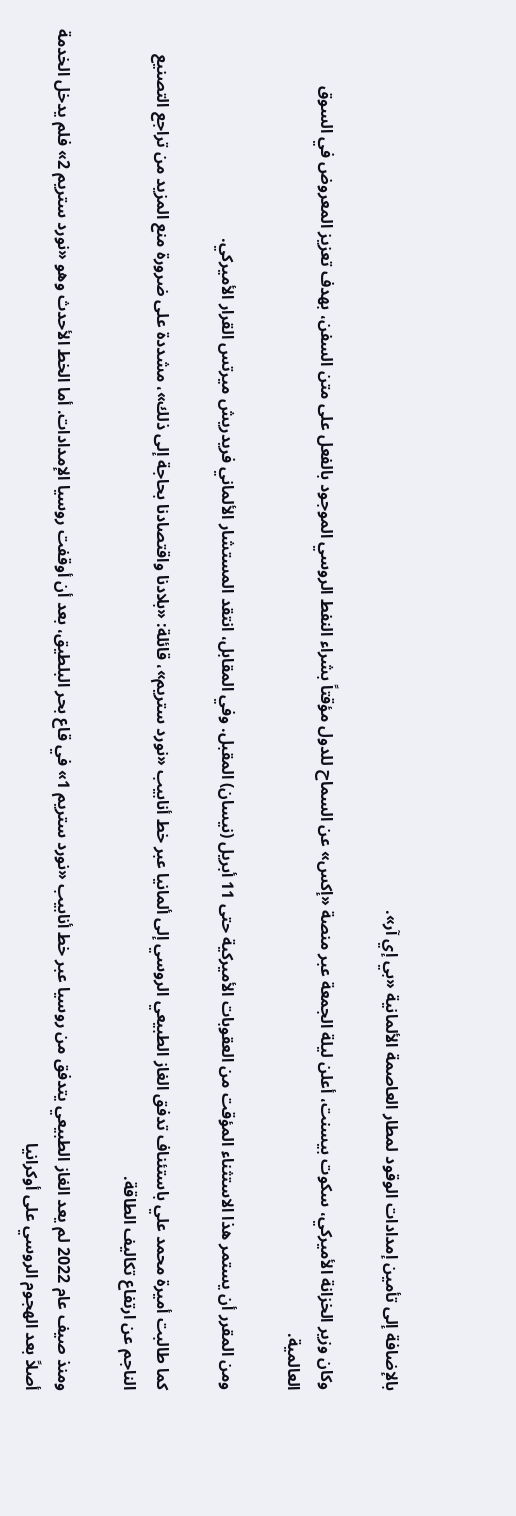بالإضافة إلى تأمين إمدادات الوقود لمطار العاصمة الألمانية «بي إي آر».

وكان وزير الخزانة الأميركي، سكوت بيسنت، أعلن ليلة الجمعة عبر منصة «إكس» عن السماح للدول مؤقتاً بشراء النفط الروسي الموجود بالفعل على متن السفن، بهدف تعزيز المعروض في السوق العالمية.

ومن المقرر أن يستمر هذا الاستثناء المؤقت من العقوبات الأميركية حتى 11 أبريل (نيسان) المقبل. وفي المقابل، انتقد المستشار الألماني فريدريش ميرتس القرار الأميركي.

كما طالبت أميرة محمد علي باستئناف تدفق الغاز الطبيعي الروسي إلى ألمانيا عبر خط أنابيب «نورد ستريم»، قائلة: «بلادنا واقتصادنا بحاجة إلى ذلك»، مشددة على ضرورة منع المزيد من تراجع التصنيع الناجم عن ارتفاع تكاليف الطاقة.

ومنذ صيف عام 2022 لم يعد الغاز الطبيعي يتدفق من روسيا عبر خط أنابيب «نورد ستريم 1» في قاع بحر البلطيق، بعد أن أوقفت روسيا الإمدادات. أما الخط الأحدث وهو «نورد ستريم 2» فلم يدخل الخدمة أصلاً بعد الهجوم الروسي على أوكرانيا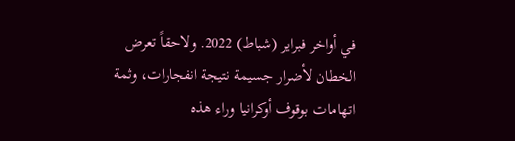في أواخر فبراير (شباط) 2022. ولاحقاً تعرض الخطان لأضرار جسيمة نتيجة انفجارات، وثمة اتهامات بوقوف أوكرانيا وراء هذه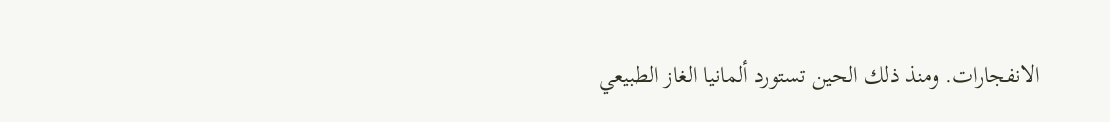الانفجارات. ومنذ ذلك الحين تستورد ألمانيا الغاز الطبيعي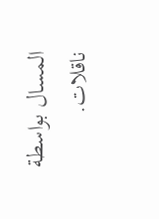المسال بواسطة ناقلات.